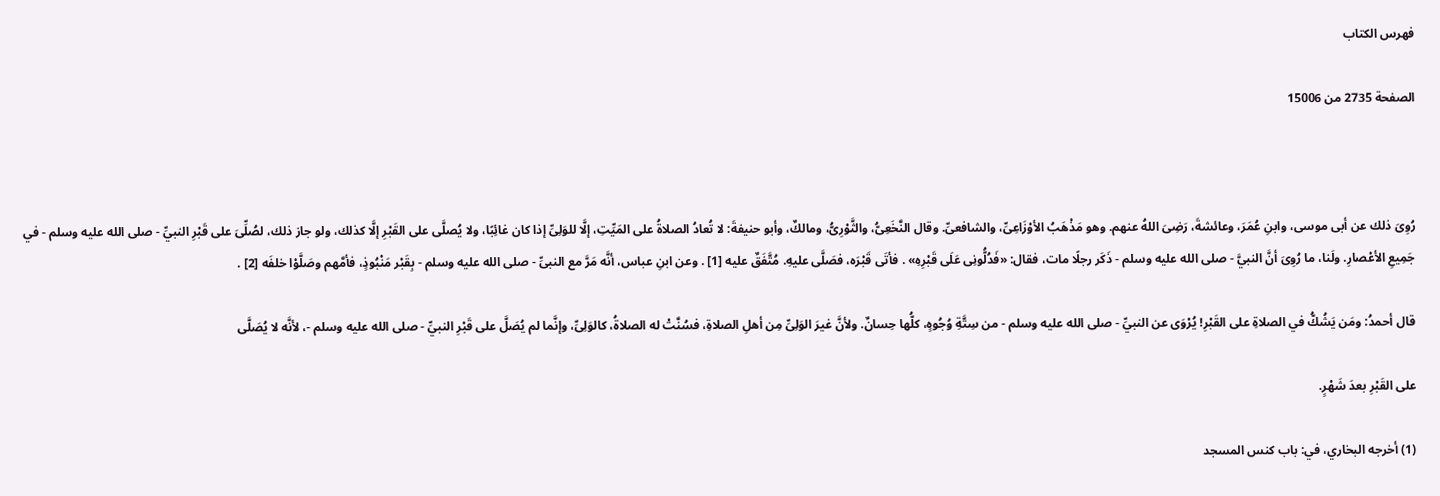فهرس الكتاب

الصفحة 2735 من 15006



رُوِىَ ذلك عن أبى موسى، وابنِ عُمَرَ، وعائشةَ، رَضِىَ اللهُ عنهم. وهو مَذْهَبُ الأوْزَاعِىِّ، والشافعىِّ. وقال النَّخَعِىُّ، والثَّوْرِىُّ، ومالكٌ، وأبو حنيفةَ: لا تُعادُ الصلاةُ على المَيِّتِ، إلَّا للوَلِىِّ إذا كان غائِبًا، ولا يُصلَّى على القَبْرِ إلَّا كذلك، ولو جاز ذلك، لصُلِّىَ على قَبْرِ النبيِّ - صلى الله عليه وسلم - في جَمِيعِ الأعْصارِ. ولَنا، ما رُوِىَ أنَّ النبيَّ - صلى الله عليه وسلم - ذَكَر رجلًا مات، فقال: «فَدُلُّونِى عَلَى قَبْرِهِ» . فأتَى قَبْرَه، فصَلَّى عليهِ. مُتَّفَقٌ عليه [1] . وعن ابنِ عباس، أنَّه مَرَّ مع النبىِّ - صلى الله عليه وسلم - بِقَبْر مَنْبُوذٍ، فأمَّهم وصَلَّوْا خلفَه [2] .

قال أحمدُ: ومَن يَشُكُّ في الصلاةِ على القَبْرِ! يُرْوَى عن النبيِّ - صلى الله عليه وسلم - من سِتَّةِ وُجُوهٍ، كلُّها حِسانٌ. ولأنَّ غيرَ الوَلِىِّ مِن أهلِ الصلاةِ، فسُنَّتْ له الصلاةُ، كالوَلِىِّ، وإنَّما لم يُصَلَّ على قَبْرِ النبيِّ - صلى الله عليه وسلم -، لأنَّه لا يُصَلَّى

على القَبْرِ بعدَ شَهْرٍ.

(1) أخرجه البخاري، في: باب كنس المسجد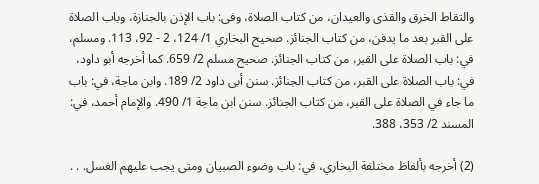والتقاط الخرق والقذى والعيدان، من كتاب الصلاة، وفى: باب الإذن بالجنازة، وباب الصلاة على القبر بعد ما يدفن، من كتاب الجنائز. صحيح البخاري 1/ 124، 2 - 92، 113. ومسلم، في: باب الصلاة على القبر، من كتاب الجنائز. صحيح مسلم 2/ 659. كما أخرجه أبو داود، في: باب الصلاة على القبر، من كتاب الجنائز. سنن أبى داود 2/ 189. وابن ماجة، في: باب ما جاء في الصلاة على القبر، من كتاب الجنائز. سنن ابن ماجة 1/ 490. والإمام أحمد، في: المسند 2/ 353، 388.

(2) أخرجه بألفاظ مختلفة البخاري، في: باب وضوء الصبيان ومتى يجب عليهم الغسل. . .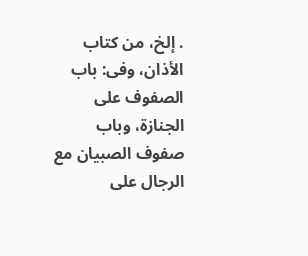. إلخ، من كتاب الأذان، وفى: باب الصفوف على الجنازة، وباب صفوف الصبيان مع الرجال على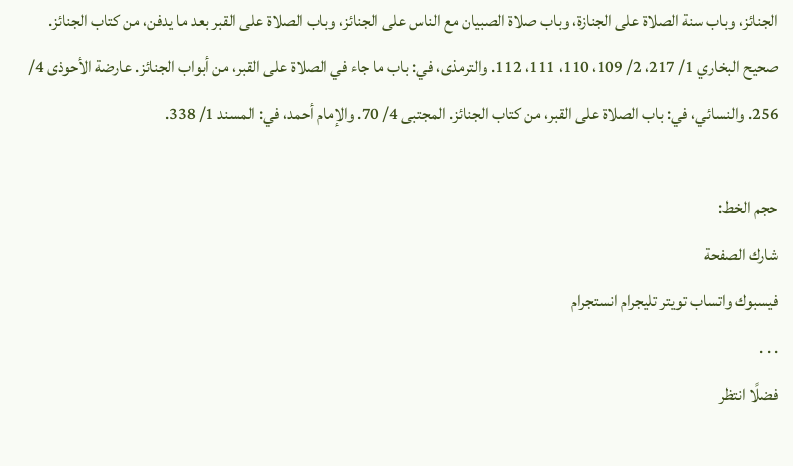الجنائز، وباب سنة الصلاة على الجنازة، وباب صلاة الصبيان مع الناس على الجنائز، وباب الصلاة على القبر بعد ما يدفن، من كتاب الجنائز. صحيح البخاري 1/ 217، 2/ 109، 110، 111، 112. والترمذى، في: باب ما جاء في الصلاة على القبر، من أبواب الجنائز. عارضة الأحوذى 4/ 256. والنسائي، في: باب الصلاة على القبر، من كتاب الجنائز. المجتبى 4/ 70. والإمام أحمد، في: المسند 1/ 338.

حجم الخط:
شارك الصفحة
فيسبوك واتساب تويتر تليجرام انستجرام
. . .
فضلًا انتظر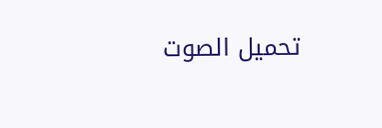تحميل الصوت